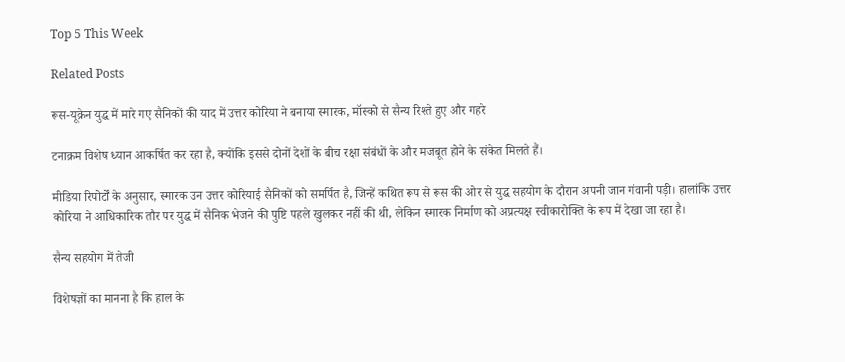Top 5 This Week

Related Posts

रूस-यूक्रेन युद्ध में मारे गए सैनिकों की याद में उत्तर कोरिया ने बनाया स्मारक, मॉस्को से सैन्य रिश्ते हुए और गहरे

टनाक्रम विशेष ध्यान आकर्षित कर रहा है, क्योंकि इससे दोनों देशों के बीच रक्षा संबंधों के और मजबूत होने के संकेत मिलते हैं।

मीडिया रिपोर्टों के अनुसार, स्मारक उन उत्तर कोरियाई सैनिकों को समर्पित है, जिन्हें कथित रूप से रूस की ओर से युद्ध सहयोग के दौरान अपनी जान गंवानी पड़ी। हालांकि उत्तर कोरिया ने आधिकारिक तौर पर युद्ध में सैनिक भेजने की पुष्टि पहले खुलकर नहीं की थी, लेकिन स्मारक निर्माण को अप्रत्यक्ष स्वीकारोक्ति के रूप में देखा जा रहा है।

सैन्य सहयोग में तेजी

विशेषज्ञों का मानना है कि हाल के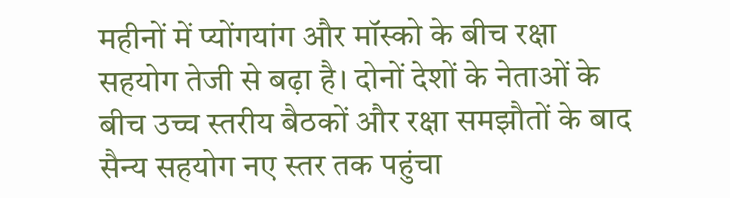महीनों में प्योंगयांग और मॉस्को के बीच रक्षा सहयोग तेजी से बढ़ा है। दोनों देशों के नेताओं के बीच उच्च स्तरीय बैठकों और रक्षा समझौतों के बाद सैन्य सहयोग नए स्तर तक पहुंचा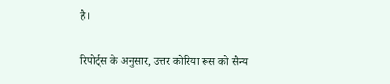है।

रिपोर्ट्स के अनुसार, उत्तर कोरिया रूस को सैन्य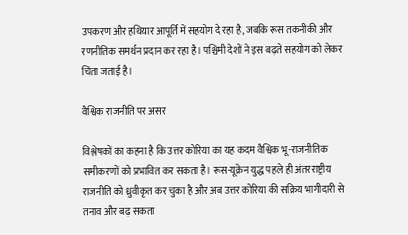उपकरण और हथियार आपूर्ति में सहयोग दे रहा है, जबकि रूस तकनीकी और रणनीतिक समर्थन प्रदान कर रहा है। पश्चिमी देशों ने इस बढ़ते सहयोग को लेकर चिंता जताई है।

वैश्विक राजनीति पर असर

विश्लेषकों का कहना है कि उत्तर कोरिया का यह कदम वैश्विक भू-राजनीतिक समीकरणों को प्रभावित कर सकता है। रूस-यूक्रेन युद्ध पहले ही अंतरराष्ट्रीय राजनीति को ध्रुवीकृत कर चुका है और अब उत्तर कोरिया की सक्रिय भागीदारी से तनाव और बढ़ सकता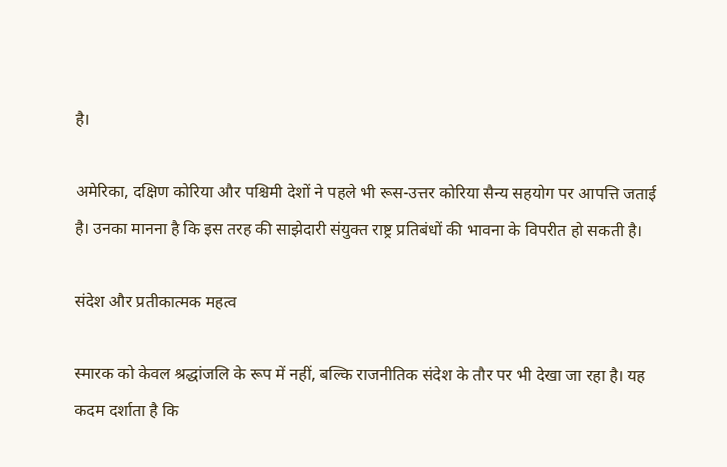है।

अमेरिका, दक्षिण कोरिया और पश्चिमी देशों ने पहले भी रूस-उत्तर कोरिया सैन्य सहयोग पर आपत्ति जताई है। उनका मानना है कि इस तरह की साझेदारी संयुक्त राष्ट्र प्रतिबंधों की भावना के विपरीत हो सकती है।

संदेश और प्रतीकात्मक महत्व

स्मारक को केवल श्रद्धांजलि के रूप में नहीं, बल्कि राजनीतिक संदेश के तौर पर भी देखा जा रहा है। यह कदम दर्शाता है कि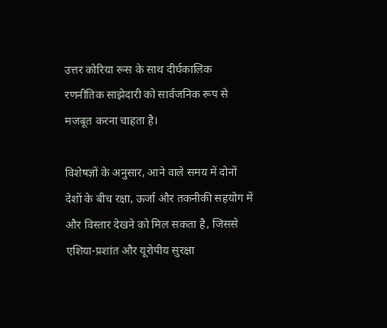उत्तर कोरिया रूस के साथ दीर्घकालिक रणनीतिक साझेदारी को सार्वजनिक रूप से मजबूत करना चाहता है।

विशेषज्ञों के अनुसार, आने वाले समय में दोनों देशों के बीच रक्षा, ऊर्जा और तकनीकी सहयोग में और विस्तार देखने को मिल सकता है, जिससे एशिया-प्रशांत और यूरोपीय सुरक्षा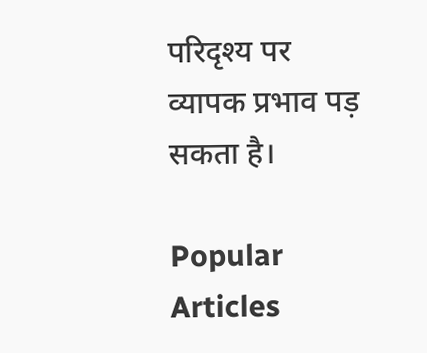परिदृश्य पर व्यापक प्रभाव पड़ सकता है।

Popular Articles